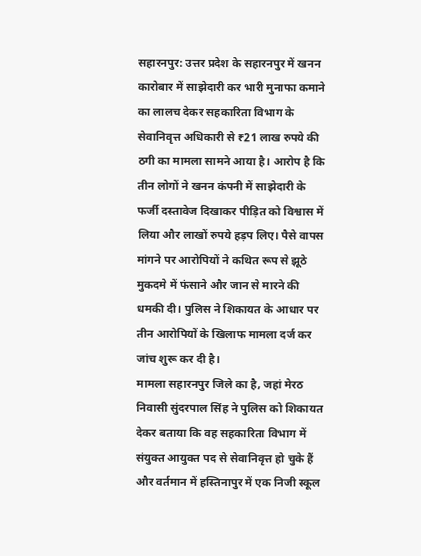सहारनपुर: उत्तर प्रदेश के सहारनपुर में खनन कारोबार में साझेदारी कर भारी मुनाफा कमाने का लालच देकर सहकारिता विभाग के सेवानिवृत्त अधिकारी से ₹21 लाख रुपये की ठगी का मामला सामने आया है। आरोप है कि तीन लोगों ने खनन कंपनी में साझेदारी के फर्जी दस्तावेज दिखाकर पीड़ित को विश्वास में लिया और लाखों रुपये हड़प लिए। पैसे वापस मांगने पर आरोपियों ने कथित रूप से झूठे मुकदमे में फंसाने और जान से मारने की धमकी दी। पुलिस ने शिकायत के आधार पर तीन आरोपियों के खिलाफ मामला दर्ज कर जांच शुरू कर दी है।
मामला सहारनपुर जिले का है, जहां मेरठ निवासी सुंदरपाल सिंह ने पुलिस को शिकायत देकर बताया कि वह सहकारिता विभाग में संयुक्त आयुक्त पद से सेवानिवृत्त हो चुके हैं और वर्तमान में हस्तिनापुर में एक निजी स्कूल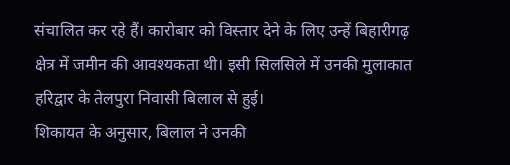संचालित कर रहे हैं। कारोबार को विस्तार देने के लिए उन्हें बिहारीगढ़ क्षेत्र में जमीन की आवश्यकता थी। इसी सिलसिले में उनकी मुलाकात हरिद्वार के तेलपुरा निवासी बिलाल से हुई।
शिकायत के अनुसार, बिलाल ने उनकी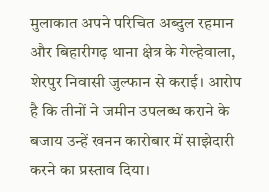मुलाकात अपने परिचित अब्दुल रहमान और बिहारीगढ़ थाना क्षेत्र के गेल्हेवाला, शेरपुर निवासी जुल्फान से कराई। आरोप है कि तीनों ने जमीन उपलब्ध कराने के बजाय उन्हें खनन कारोबार में साझेदारी करने का प्रस्ताव दिया।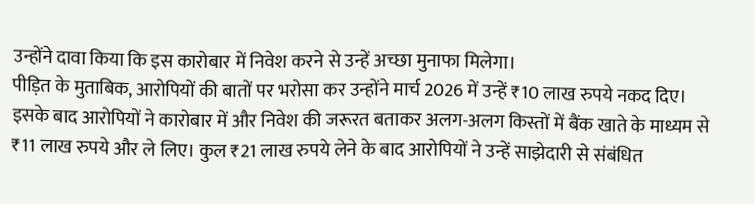उन्होंने दावा किया कि इस कारोबार में निवेश करने से उन्हें अच्छा मुनाफा मिलेगा।
पीड़ित के मुताबिक, आरोपियों की बातों पर भरोसा कर उन्होंने मार्च 2026 में उन्हें ₹10 लाख रुपये नकद दिए। इसके बाद आरोपियों ने कारोबार में और निवेश की जरूरत बताकर अलग-अलग किस्तों में बैंक खाते के माध्यम से ₹11 लाख रुपये और ले लिए। कुल ₹21 लाख रुपये लेने के बाद आरोपियों ने उन्हें साझेदारी से संबंधित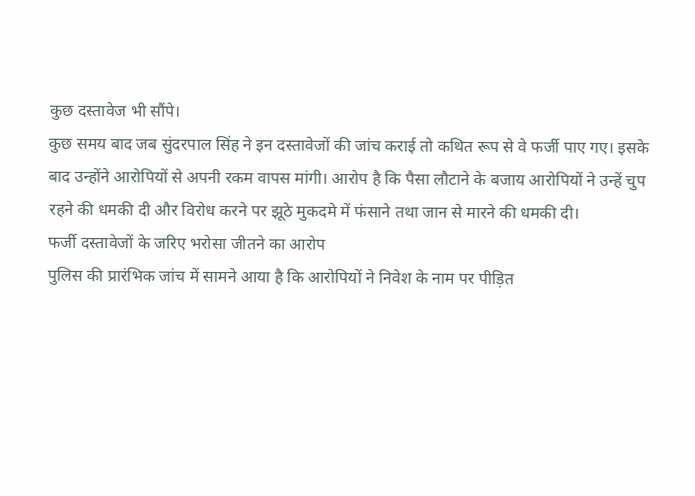कुछ दस्तावेज भी सौंपे।
कुछ समय बाद जब सुंदरपाल सिंह ने इन दस्तावेजों की जांच कराई तो कथित रूप से वे फर्जी पाए गए। इसके बाद उन्होंने आरोपियों से अपनी रकम वापस मांगी। आरोप है कि पैसा लौटाने के बजाय आरोपियों ने उन्हें चुप रहने की धमकी दी और विरोध करने पर झूठे मुकदमे में फंसाने तथा जान से मारने की धमकी दी।
फर्जी दस्तावेजों के जरिए भरोसा जीतने का आरोप
पुलिस की प्रारंभिक जांच में सामने आया है कि आरोपियों ने निवेश के नाम पर पीड़ित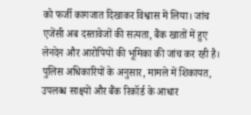को फर्जी कागजात दिखाकर विश्वास में लिया। जांच एजेंसी अब दस्तावेजों की सत्यता, बैंक खातों में हुए लेनदेन और आरोपियों की भूमिका की जांच कर रही है।
पुलिस अधिकारियों के अनुसार, मामले में शिकायत, उपलब्ध साक्ष्यों और बैंक रिकॉर्ड के आधार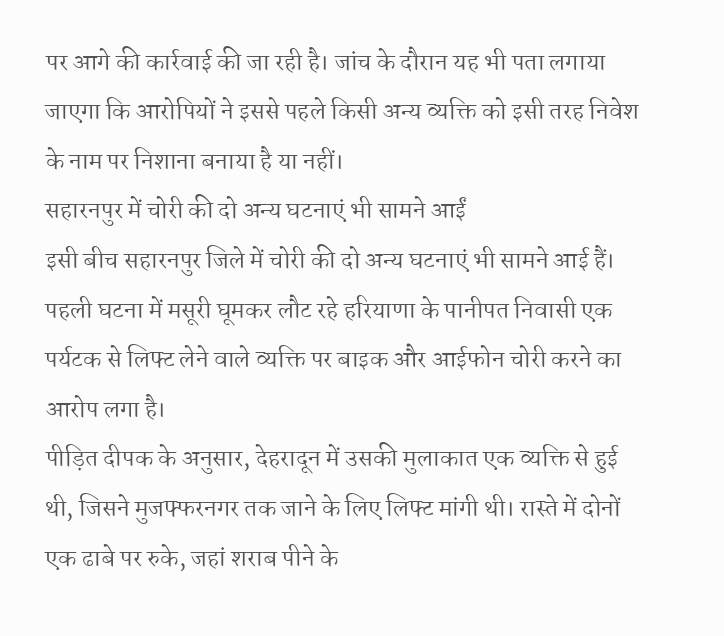पर आगे की कार्रवाई की जा रही है। जांच के दौरान यह भी पता लगाया जाएगा कि आरोपियों ने इससे पहले किसी अन्य व्यक्ति को इसी तरह निवेश के नाम पर निशाना बनाया है या नहीं।
सहारनपुर में चोरी की दो अन्य घटनाएं भी सामने आईं
इसी बीच सहारनपुर जिले में चोरी की दो अन्य घटनाएं भी सामने आई हैं। पहली घटना में मसूरी घूमकर लौट रहे हरियाणा के पानीपत निवासी एक पर्यटक से लिफ्ट लेने वाले व्यक्ति पर बाइक और आईफोन चोरी करने का आरोप लगा है।
पीड़ित दीपक के अनुसार, देहरादून में उसकी मुलाकात एक व्यक्ति से हुई थी, जिसने मुजफ्फरनगर तक जाने के लिए लिफ्ट मांगी थी। रास्ते में दोनों एक ढाबे पर रुके, जहां शराब पीने के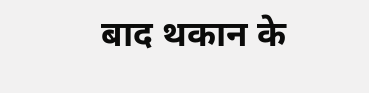बाद थकान के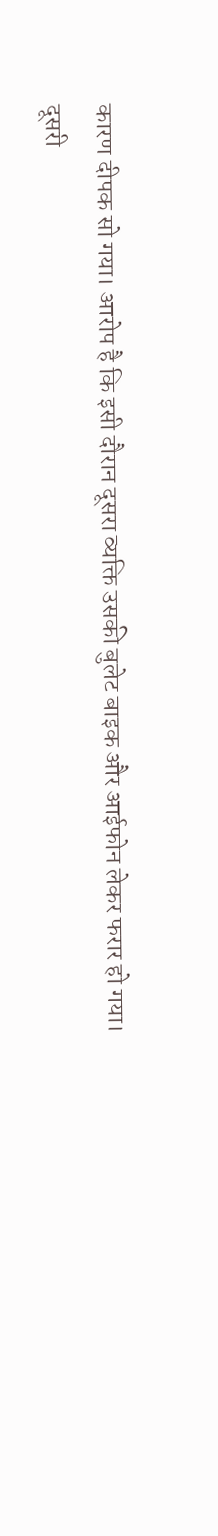कारण दीपक सो गया। आरोप है कि इसी दौरान दूसरा व्यक्ति उसकी बुलेट बाइक और आईफोन लेकर फरार हो गया।
दूसरी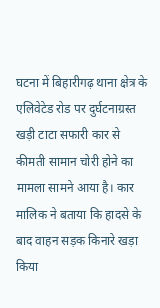घटना में बिहारीगढ़ थाना क्षेत्र के एलिवेटेड रोड पर दुर्घटनाग्रस्त खड़ी टाटा सफारी कार से कीमती सामान चोरी होने का मामला सामने आया है। कार मालिक ने बताया कि हादसे के बाद वाहन सड़क किनारे खड़ा किया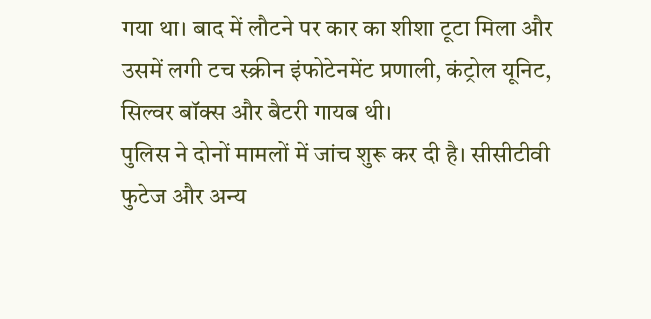गया था। बाद में लौटने पर कार का शीशा टूटा मिला और उसमें लगी टच स्क्रीन इंफोटेनमेंट प्रणाली, कंट्रोल यूनिट, सिल्वर बॉक्स और बैटरी गायब थी।
पुलिस ने दोनों मामलों में जांच शुरू कर दी है। सीसीटीवी फुटेज और अन्य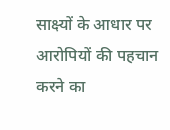साक्ष्यों के आधार पर आरोपियों की पहचान करने का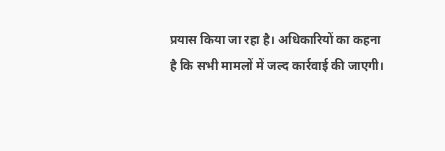प्रयास किया जा रहा है। अधिकारियों का कहना है कि सभी मामलों में जल्द कार्रवाई की जाएगी।